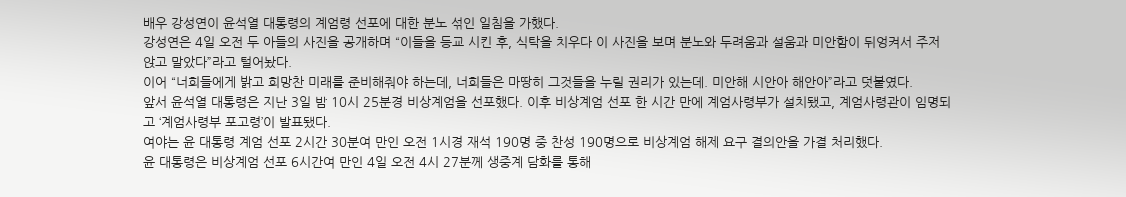배우 강성연이 윤석열 대통령의 계엄령 선포에 대한 분노 섞인 일침을 가했다.
강성연은 4일 오전 두 아들의 사진을 공개하며 “이들을 등교 시킨 후, 식탁을 치우다 이 사진을 보며 분노와 두려움과 설움과 미안함이 뒤엉켜서 주저 앉고 말았다”라고 털어놨다.
이어 “너희들에게 밝고 희망찬 미래를 준비해줘야 하는데, 너희들은 마땅히 그것들을 누릴 권리가 있는데. 미안해 시안아 해안아”라고 덧붙였다.
앞서 윤석열 대통령은 지난 3일 밤 10시 25분경 비상계엄을 선포했다. 이후 비상계엄 선포 한 시간 만에 계엄사령부가 설치됐고, 계엄사령관이 임명되고 ‘계엄사령부 포고령’이 발표됐다.
여야는 윤 대통령 계엄 선포 2시간 30분여 만인 오전 1시경 재석 190명 중 찬성 190명으로 비상계엄 해제 요구 결의안을 가결 처리했다.
윤 대통령은 비상계엄 선포 6시간여 만인 4일 오전 4시 27분께 생중계 담화를 통해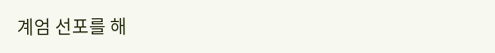계엄 선포를 해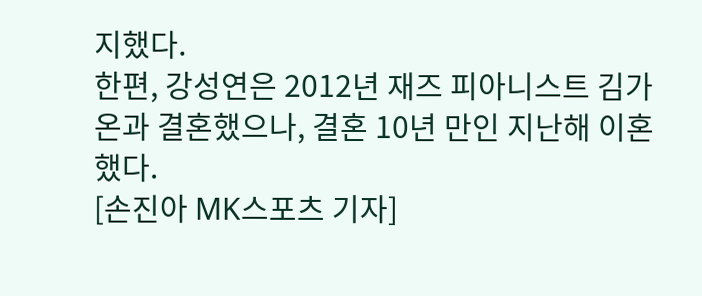지했다.
한편, 강성연은 2012년 재즈 피아니스트 김가온과 결혼했으나, 결혼 10년 만인 지난해 이혼했다.
[손진아 MK스포츠 기자]